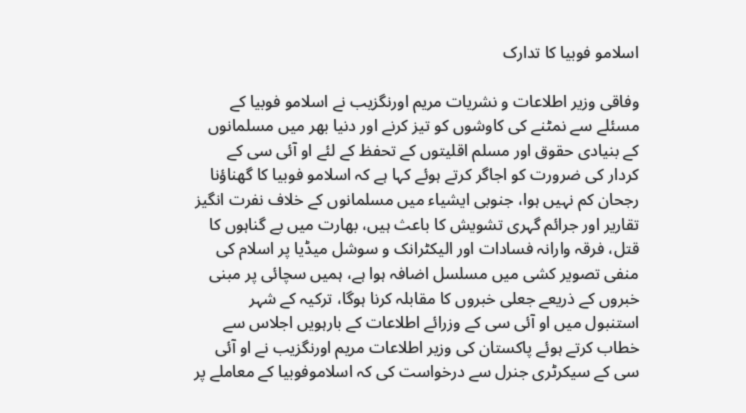اسلامو فوبیا کا تدارک

وفاقی وزیر اطلاعات و نشریات مریم اورنگزیب نے اسلامو فوبیا کے مسئلے سے نمٹنے کی کاوشوں کو تیز کرنے اور دنیا بھر میں مسلمانوں کے بنیادی حقوق اور مسلم اقلیتوں کے تحفظ کے لئے او آئی سی کے کردار کی ضرورت کو اجاگر کرتے ہوئے کہا ہے کہ اسلامو فوبیا کا گھناؤنا رجحان کم نہیں ہوا، جنوبی ایشیاء میں مسلمانوں کے خلاف نفرت انگیز تقاریر اور جرائم گہری تشویش کا باعث ہیں، بھارت میں بے گناہوں کا قتل، فرقہ وارانہ فسادات اور الیکٹرانک و سوشل میڈیا پر اسلام کی منفی تصویر کشی میں مسلسل اضافہ ہوا ہے، ہمیں سچائی پر مبنی خبروں کے ذریعے جعلی خبروں کا مقابلہ کرنا ہوگا، ترکیہ کے شہر استنبول میں او آئی سی کے وزرائے اطلاعات کے بارہویں اجلاس سے خطاب کرتے ہوئے پاکستان کی وزیر اطلاعات مریم اورنگزیب نے او آئی سی کے سیکرٹری جنرل سے درخواست کی کہ اسلاموفوبیا کے معاملے پر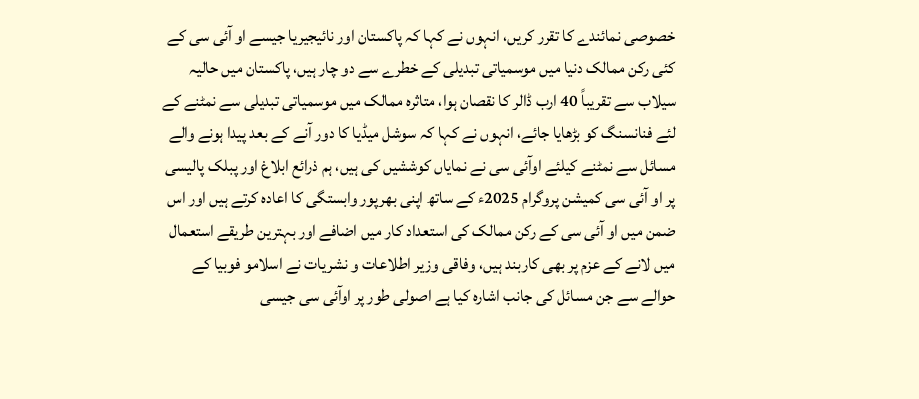خصوصی نمائندے کا تقرر کریں، انہوں نے کہا کہ پاکستان اور نائیجیریا جیسے او آئی سی کے کئی رکن ممالک دنیا میں موسمیاتی تبدیلی کے خطرے سے دو چار ہیں، پاکستان میں حالیہ سیلاب سے تقریباً 40 ارب ڈالر کا نقصان ہوا، متاثرہ ممالک میں موسمیاتی تبدیلی سے نمٹنے کے لئے فنانسنگ کو بڑھایا جائے، انہوں نے کہا کہ سوشل میڈیا کا دور آنے کے بعد پیدا ہونے والے مسائل سے نمٹنے کیلئے اوآئی سی نے نمایاں کوششیں کی ہیں، ہم ذرائع ابلاغ اور پبلک پالیسی پر او آئی سی کمیشن پروگرام 2025ء کے ساتھ اپنی بھرپور وابستگی کا اعادہ کرتے ہیں اور اس ضمن میں او آئی سی کے رکن ممالک کی استعداد کار میں اضافے اور بہترین طریقے استعمال میں لانے کے عزم پر بھی کاربند ہیں، وفاقی وزیر اطلاعات و نشریات نے اسلامو فوبیا کے حوالے سے جن مسائل کی جانب اشارہ کیا ہے اصولی طور پر اوآئی سی جیسی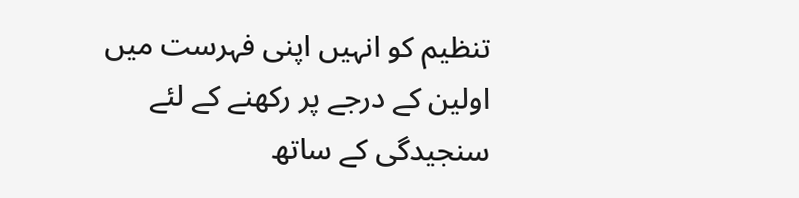تنظیم کو انہیں اپنی فہرست میں اولین کے درجے پر رکھنے کے لئے سنجیدگی کے ساتھ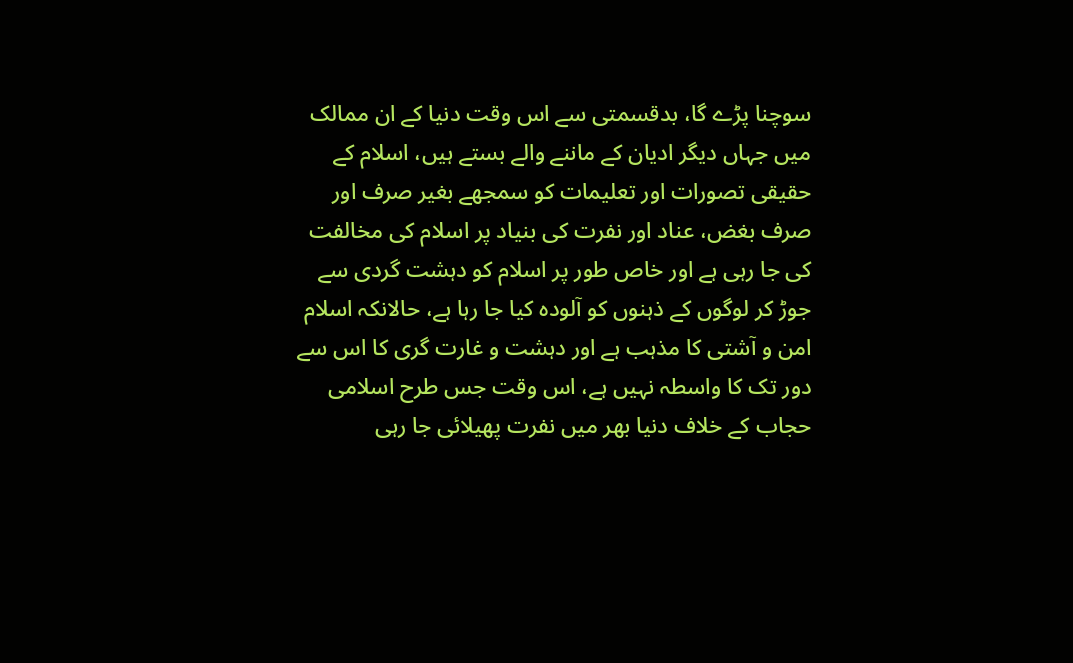سوچنا پڑے گا، بدقسمتی سے اس وقت دنیا کے ان ممالک میں جہاں دیگر ادیان کے ماننے والے بستے ہیں، اسلام کے حقیقی تصورات اور تعلیمات کو سمجھے بغیر صرف اور صرف بغض، عناد اور نفرت کی بنیاد پر اسلام کی مخالفت کی جا رہی ہے اور خاص طور پر اسلام کو دہشت گردی سے جوڑ کر لوگوں کے ذہنوں کو آلودہ کیا جا رہا ہے، حالانکہ اسلام امن و آشتی کا مذہب ہے اور دہشت و غارت گری کا اس سے دور تک کا واسطہ نہیں ہے، اس وقت جس طرح اسلامی حجاب کے خلاف دنیا بھر میں نفرت پھیلائی جا رہی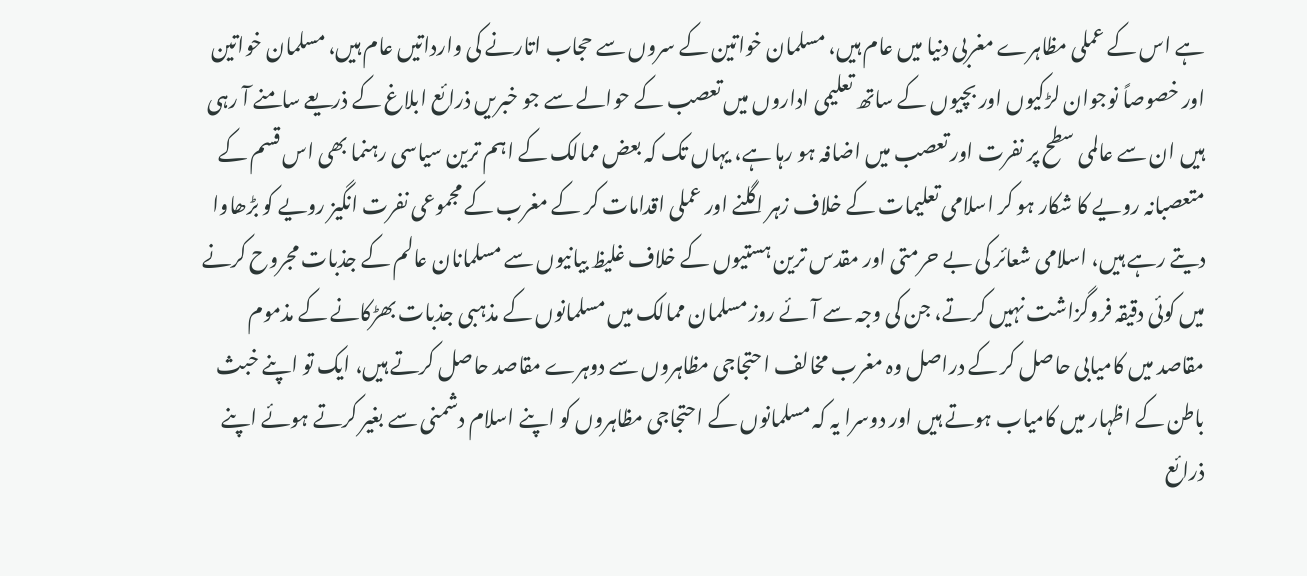ہے اس کے عملی مظاہرے مغربی دنیا میں عام ہیں، مسلمان خواتین کے سروں سے حجاب اتارنے کی وارداتیں عام ہیں، مسلمان خواتین اور خصوصاً نوجوان لڑکیوں اور بچیوں کے ساتھ تعلیمی اداروں میں تعصب کے حوالے سے جو خبریں ذرائع ابلاغ کے ذریعے سامنے آ رہی ہیں ان سے عالمی سطح پر نفرت اور تعصب میں اضافہ ہو رہا ہے، یہاں تک کہ بعض ممالک کے اہم ترین سیاسی رہنما بھی اس قسم کے متعصبانہ رویے کا شکار ہو کر اسلامی تعلیمات کے خلاف زہر اگلنے اور عملی اقدامات کر کے مغرب کے مجموعی نفرت انگیز رویے کو بڑھاوا دیتے رہے ہیں، اسلامی شعائر کی بے حرمتی اور مقدس ترین ہستیوں کے خلاف غلیظ بیانیوں سے مسلمانان عالم کے جذبات مجروح کرنے میں کوئی دقیقہ فروگزاشت نہیں کرتے، جن کی وجہ سے آئے روز مسلمان ممالک میں مسلمانوں کے مذہبی جذبات بھڑکانے کے مذموم مقاصد میں کامیابی حاصل کر کے دراصل وہ مغرب مخالف احتجاجی مظاہروں سے دوہرے مقاصد حاصل کرتے ہیں، ایک تو اپنے خبث باطن کے اظہار میں کامیاب ہوتے ہیں اور دوسرا یہ کہ مسلمانوں کے احتجاجی مظاہروں کو اپنے اسلام دشمنی سے بغیر کرتے ہوئے اپنے ذرائع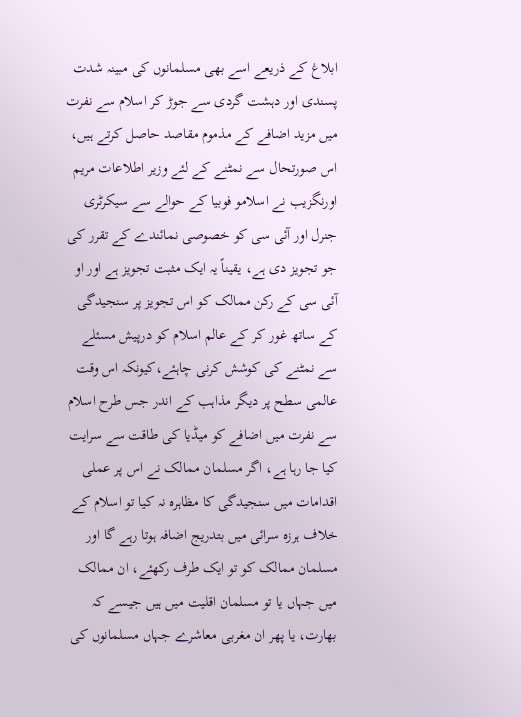ابلاغ کے ذریعے اسے بھی مسلمانوں کی مبینہ شدت پسندی اور دہشت گردی سے جوڑ کر اسلام سے نفرت میں مزید اضافے کے مذموم مقاصد حاصل کرتے ہیں، اس صورتحال سے نمٹنے کے لئے وزیر اطلاعات مریم اورنگزیب نے اسلامو فوبیا کے حوالے سے سیکرٹری جنرل اور آئی سی کو خصوصی نمائندے کے تقرر کی جو تجویز دی ہے، یقیناً یہ ایک مثبت تجویز ہے اور او آئی سی کے رکن ممالک کو اس تجویز پر سنجیدگی کے ساتھ غور کر کے عالم اسلام کو درپیش مسئلے سے نمٹنے کی کوشش کرنی چاہئے،کیونکہ اس وقت عالمی سطح پر دیگر مذاہب کے اندر جس طرح اسلام سے نفرت میں اضافے کو میڈیا کی طاقت سے سرایت کیا جا رہا ہے، اگر مسلمان ممالک نے اس پر عملی اقدامات میں سنجیدگی کا مظاہرہ نہ کیا تو اسلام کے خلاف ہرزہ سرائی میں بتدریج اضافہ ہوتا رہے گا اور مسلمان ممالک کو تو ایک طرف رکھئے، ان ممالک میں جہاں یا تو مسلمان اقلیت میں ہیں جیسے کہ بھارت، یا پھر ان مغربی معاشرے جہاں مسلمانوں کی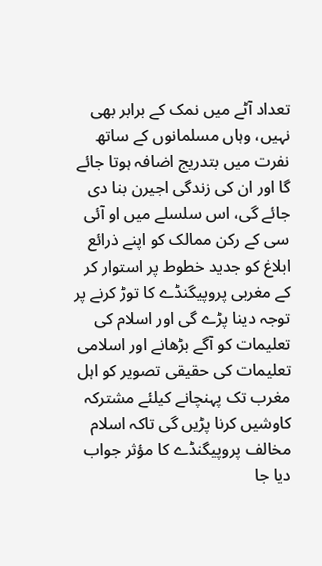تعداد آٹے میں نمک کے برابر بھی نہیں، وہاں مسلمانوں کے ساتھ نفرت میں بتدریج اضافہ ہوتا جائے گا اور ان کی زندگی اجیرن بنا دی جائے گی، اس سلسلے میں او آئی سی کے رکن ممالک کو اپنے ذرائع ابلاغ کو جدید خطوط پر استوار کر کے مغربی پروپیگنڈے کا توڑ کرنے پر توجہ دینا پڑے گی اور اسلام کی تعلیمات کو آگے بڑھانے اور اسلامی تعلیمات کی حقیقی تصویر کو اہل مغرب تک پہنچانے کیلئے مشترکہ کاوشیں کرنا پڑیں گی تاکہ اسلام مخالف پروپیگنڈے کا مؤثر جواب دیا جا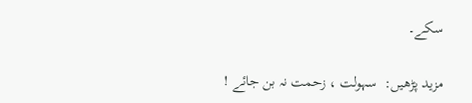سکے۔

مزید پڑھیں:  سہولت ، زحمت نہ بن جائے !